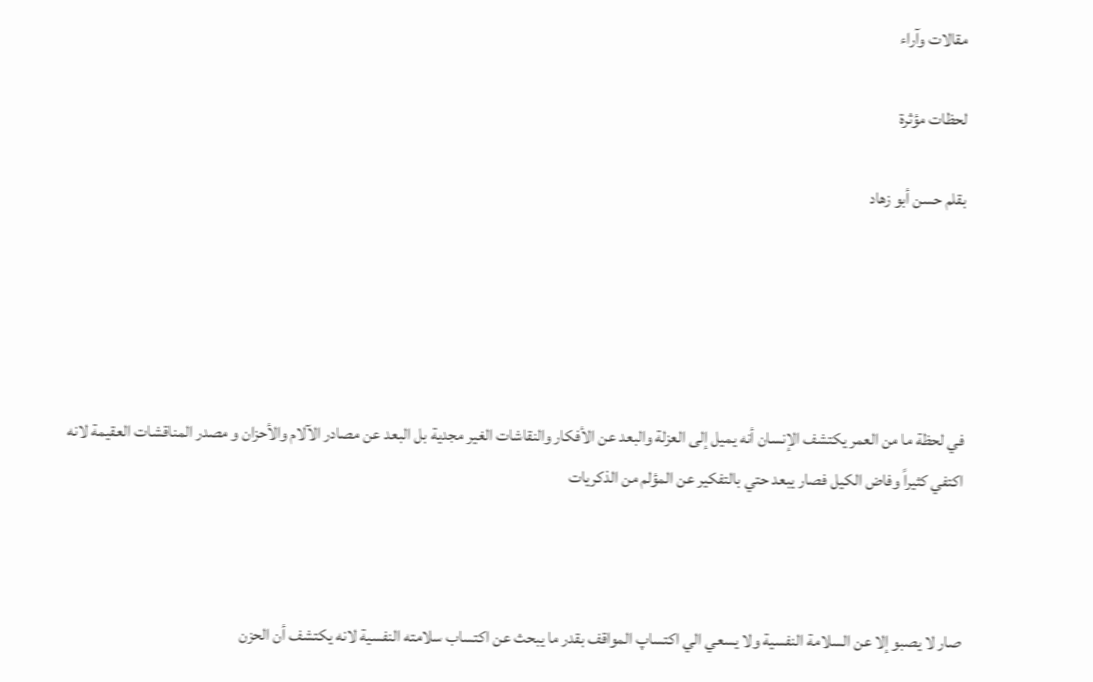مقالات وآراء

لحظات مؤثرة

بقلم حسن أبو زهاد





في لحظة ما من العمر يكتشف الإنسان أنه يميل إلى العزلة والبعد عن الأفكار والنقاشات الغير مجدية بل البعد عن مصادر الآلام والأحزان و مصدر المناقشات العقيمة لانه اكتفي كثيراً وفاض الكيل فصار يبعد حتي بالتفكير عن المؤلم من الذكريات



صار لا يصبو إلا عن السلامة النفسية ولا يسعي الي اكتساپ المواقف بقدر ما يبحث عن اكتساب سلامته النفسية لانه يكتشف أن الحزن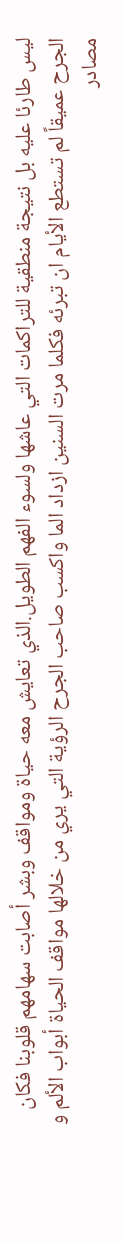ليس طارئا عليه بل نتيجة منطقية للتراكمات التي عاشها ولسوء الفهم الطويل.الذي تعايش معه حياة ومواقف وبشر أصابت سهامهم قلوبنا فكان الجرح عميقاً لم تستطع الأيام ان تبرئه فكلما مرت السنين ازداد الما واكسب صاحب الجرح الرؤية التي يري من خلالها مواقف الحياة أبواب الألم و مصادر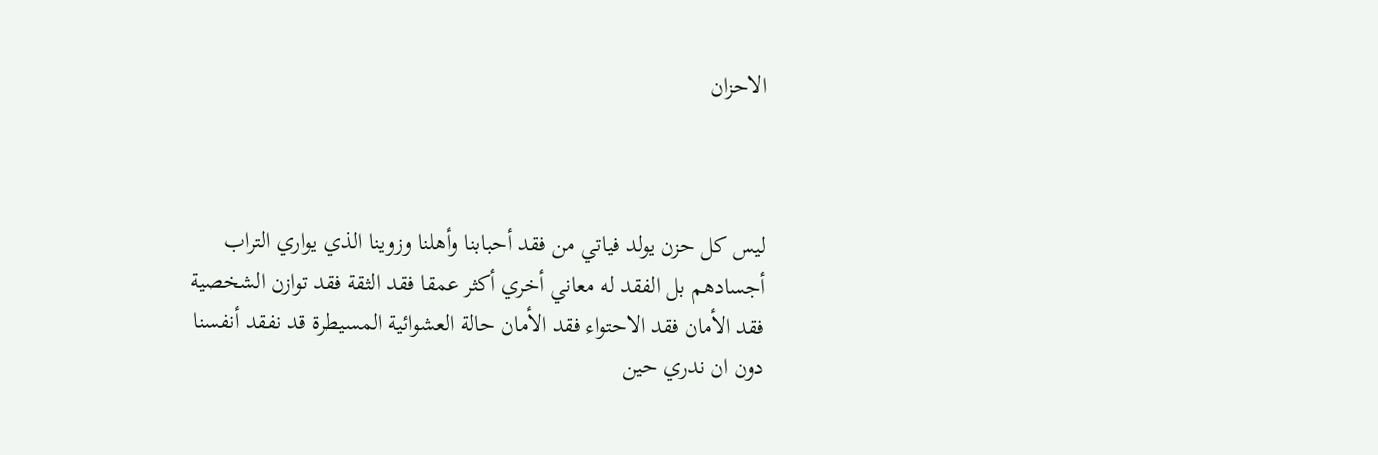الاحزان



ليس كل حزن يولد فياتي من فقد أحبابنا وأهلنا وزوينا الذي يواري التراب أجسادهم بل الفقد له معاني أخري أكثر عمقا فقد الثقة فقد توازن الشخصية فقد الأمان فقد الاحتواء فقد الأمان حالة العشوائية المسيطرة قد نفقد أنفسنا دون ان ندري حين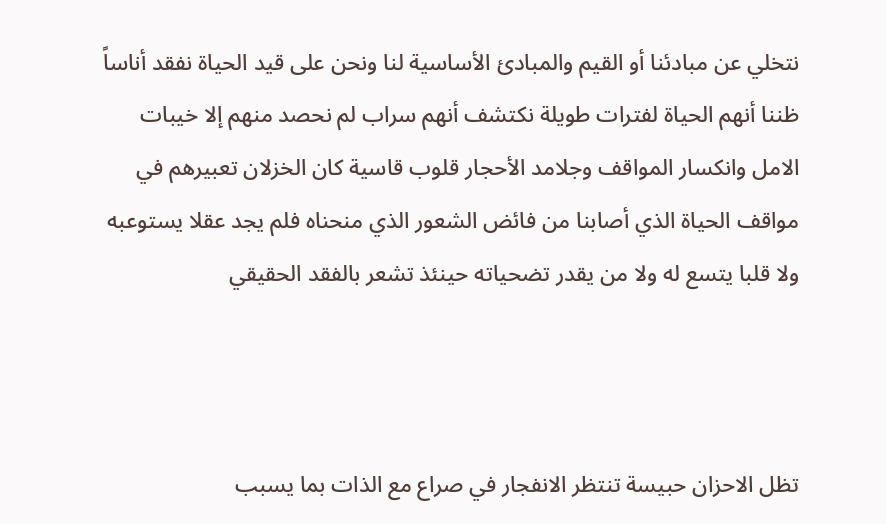نتخلي عن مبادئنا أو القيم والمبادئ الأساسية لنا ونحن على قيد الحياة نفقد أناساً ظننا أنهم الحياة لفترات طويلة نكتشف أنهم سراب لم نحصد منهم إلا خيبات الامل وانكسار المواقف وجلامد الأحجار قلوب قاسية كان الخزلان تعبيرهم في مواقف الحياة الذي أصابنا من فائض الشعور الذي منحناه فلم يجد عقلا يستوعبه ولا قلبا يتسع له ولا من يقدر تضحياته حينئذ تشعر بالفقد الحقيقي



تظل الاحزان حبيسة تنتظر الانفجار في صراع مع الذات بما يسبب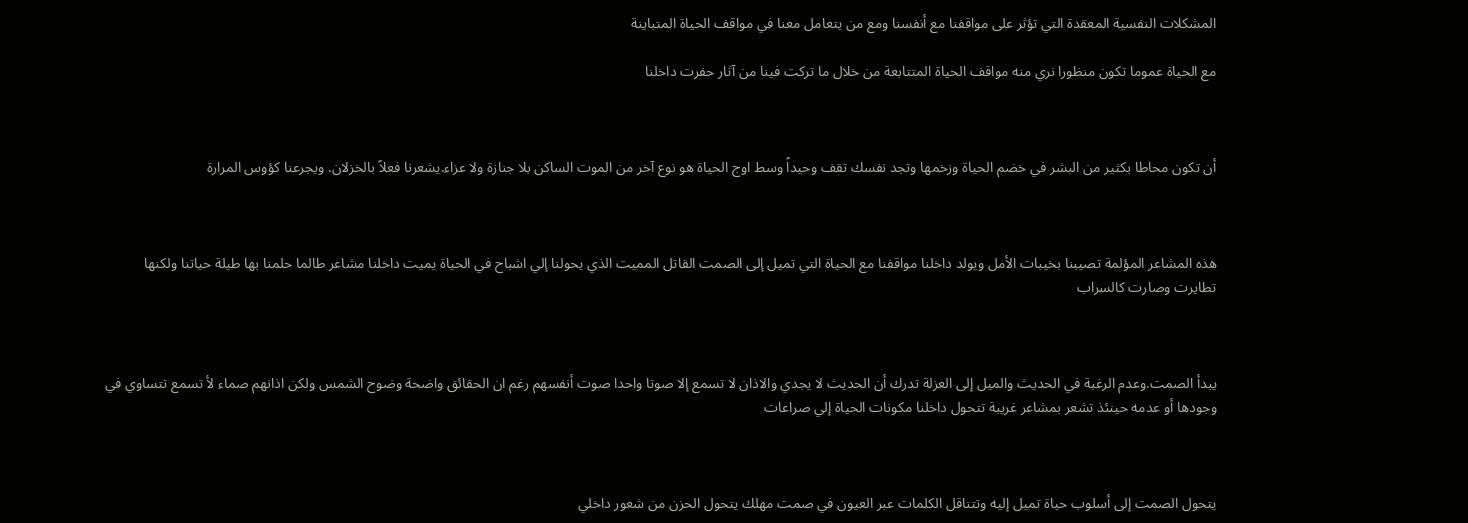المشكلات النفسية المعقدة التي تؤثر على مواقفنا مع أنفسنا ومع من يتعامل معنا في مواقف الحياة المتباينة

مع الحياة عموما تكون منظورا نري منه مواقف الحياة المتتابعة من خلال ما تركت فينا من آثار حفرت داخلنا



أن تكون محاطا بكثير من البشر في خضم الحياة وزخمها وتجد نفسك تقف وحيداً وسط اوج الحياة هو نوع آخر من الموت الساكن بلا جنازة ولا عزاء.يشعرنا فعلاً بالخزلان. ويجرعنا كؤوس المرارة



هذه المشاعر المؤلمة تصيبنا بخيبات الأمل ويولد داخلنا مواقفنا مع الحياة التي تميل إلى الصمت القاتل المميت الذي يحولنا إلي اشباح في الحياة يميت داخلنا مشاعر طالما حلمنا بها طيلة حياتنا ولكنها تطايرت وصارت كالسراب



يبدأ الصمت.وعدم الرغبة في الحديث والميل إلى العزلة تدرك أن الحديث لا يجدي والاذان لا تسمع إلا صوتا واحدا صوت أنفسهم رغم ان الحقائق واضحة وضوح الشمس ولكن اذانهم صماء لأ تسمع تتساوي في وجودها أو عدمه حينئذ تشعر بمشاعر غريبة تتحول داخلنا مكونات الحياة إلي صراعات



يتحول الصمت إلى أسلوب حياة تميل إليه وتتناقل الكلمات عبر العيون في صمت مهلك يتحول الحزن من شعور داخلي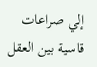إلي صراعات قاسية بين العقل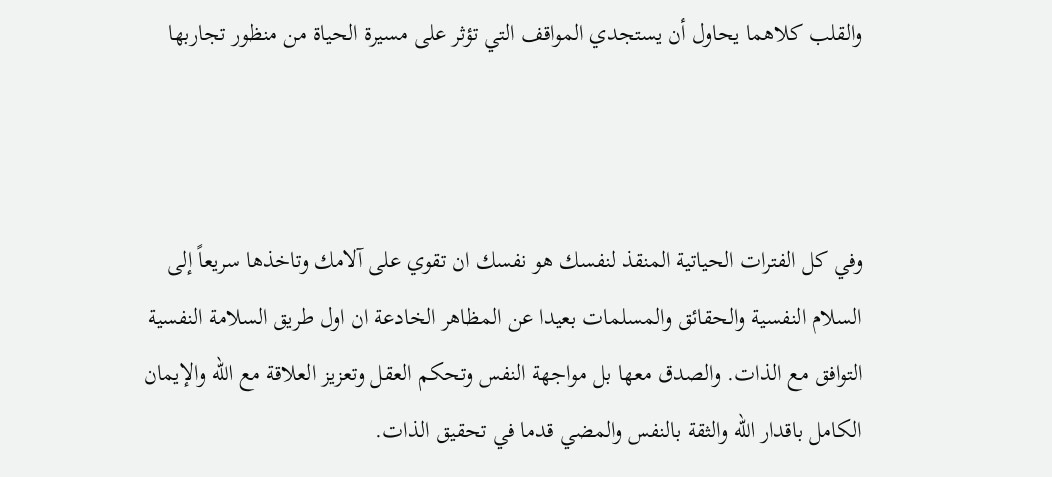والقلب كلاهما يحاول أن يستجدي المواقف التي تؤثر على مسيرة الحياة من منظور تجاربها



وفي كل الفترات الحياتية المنقذ لنفسك هو نفسك ان تقوي على آلامك وتاخذها سريعاً إلى السلام النفسية والحقائق والمسلمات بعيدا عن المظاهر الخادعة ان اول طريق السلامة النفسية التوافق مع الذات. والصدق معها بل مواجهة النفس وتحكم العقل وتعزيز العلاقة مع الله والإيمان الكامل باقدار الله والثقة بالنفس والمضي قدما في تحقيق الذات.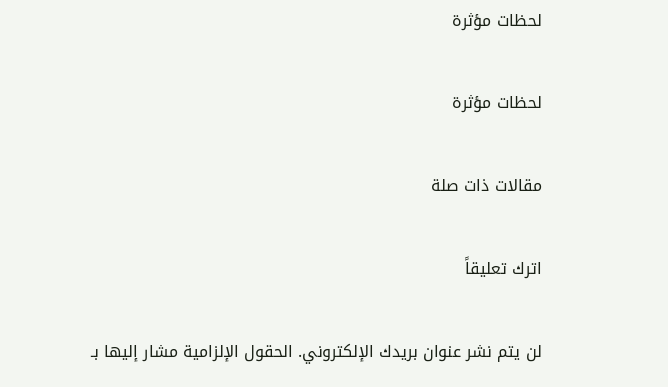لحظات مؤثرة

لحظات مؤثرة

مقالات ذات صلة

اترك تعليقاً

لن يتم نشر عنوان بريدك الإلكتروني. الحقول الإلزامية مشار إليها بـ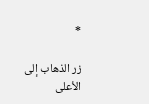*

زر الذهاب إلى الأعلى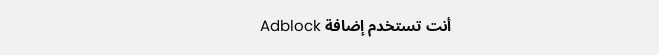أنت تستخدم إضافة Adblock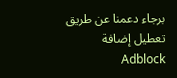برجاء دعمنا عن طريق تعطيل إضافة Adblock